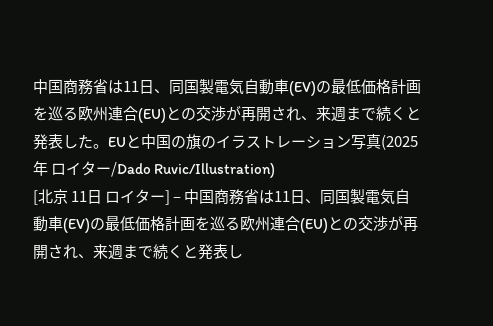中国商務省は11日、同国製電気自動車(EV)の最低価格計画を巡る欧州連合(EU)との交渉が再開され、来週まで続くと発表した。EUと中国の旗のイラストレーション写真(2025年 ロイター/Dado Ruvic/Illustration)
[北京 11日 ロイター] – 中国商務省は11日、同国製電気自動車(EV)の最低価格計画を巡る欧州連合(EU)との交渉が再開され、来週まで続くと発表し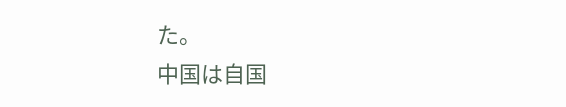た。
中国は自国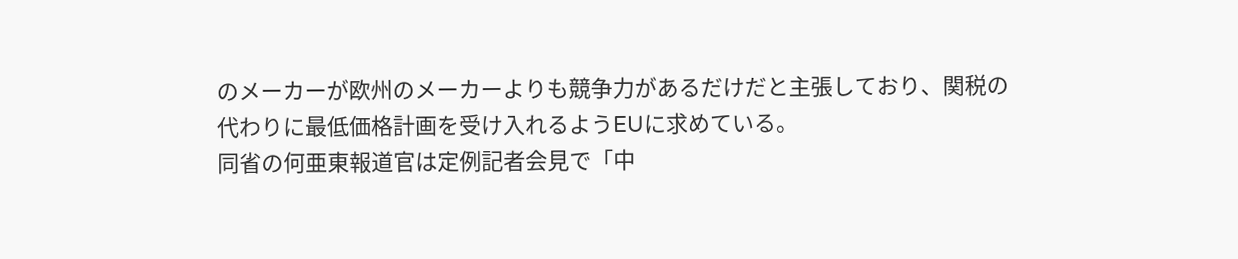のメーカーが欧州のメーカーよりも競争力があるだけだと主張しており、関税の代わりに最低価格計画を受け入れるようEUに求めている。
同省の何亜東報道官は定例記者会見で「中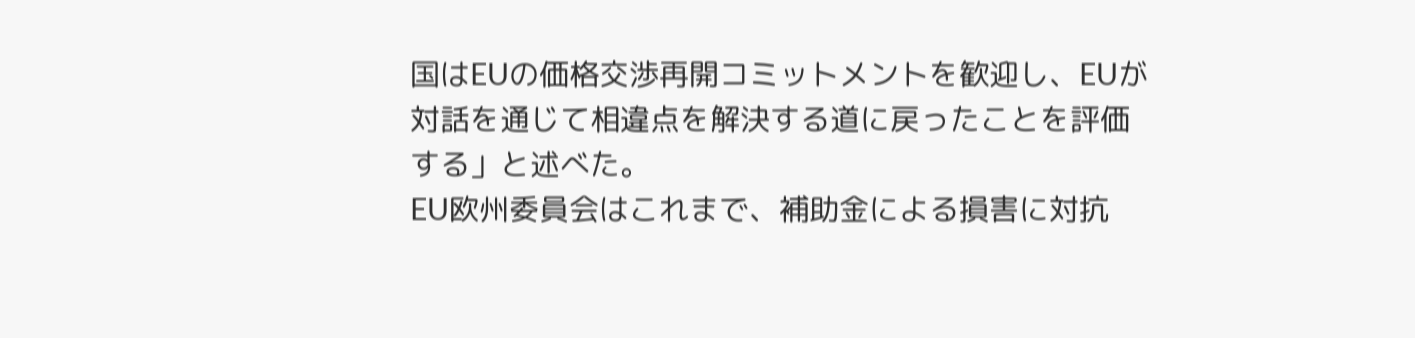国はEUの価格交渉再開コミットメントを歓迎し、EUが対話を通じて相違点を解決する道に戻ったことを評価する」と述べた。
EU欧州委員会はこれまで、補助金による損害に対抗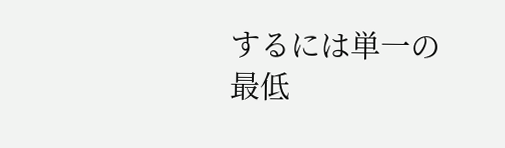するには単一の最低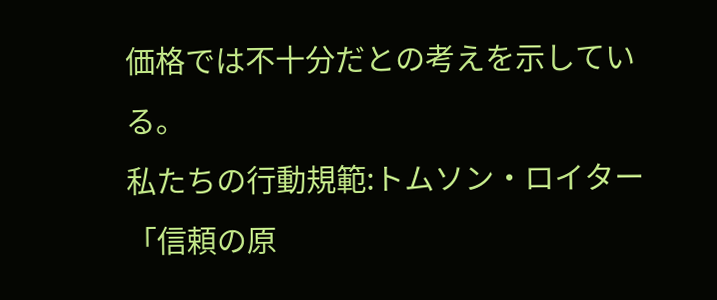価格では不十分だとの考えを示している。
私たちの行動規範:トムソン・ロイター「信頼の原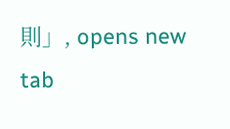則」, opens new tab